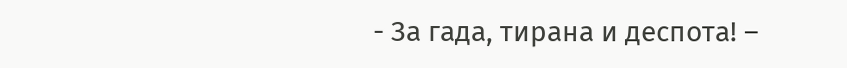- За гада, тирана и деспота! –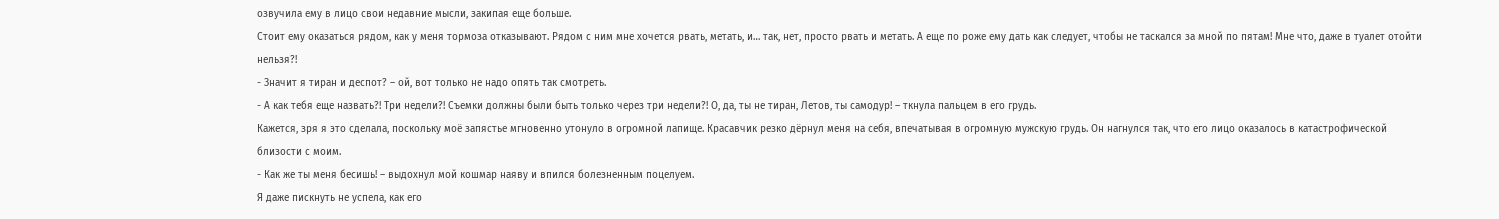озвучила ему в лицо свои недавние мысли, закипая еще больше.
Стоит ему оказаться рядом, как у меня тормоза отказывают. Рядом с ним мне хочется рвать, метать, и… так, нет, просто рвать и метать. А еще по роже ему дать как следует, чтобы не таскался за мной по пятам! Мне что, даже в туалет отойти нельзя?!
- Значит я тиран и деспот? – ой, вот только не надо опять так смотреть.
- А как тебя еще назвать?! Три недели?! Съемки должны были быть только через три недели?! О, да, ты не тиран, Летов, ты самодур! – ткнула пальцем в его грудь.
Кажется, зря я это сделала, поскольку моё запястье мгновенно утонуло в огромной лапище. Красавчик резко дёрнул меня на себя, впечатывая в огромную мужскую грудь. Он нагнулся так, что его лицо оказалось в катастрофической близости с моим.
- Как же ты меня бесишь! – выдохнул мой кошмар наяву и впился болезненным поцелуем.
Я даже пискнуть не успела, как его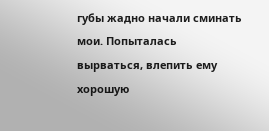губы жадно начали сминать мои. Попыталась вырваться, влепить ему хорошую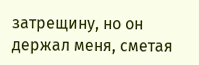затрещину, но он держал меня, сметая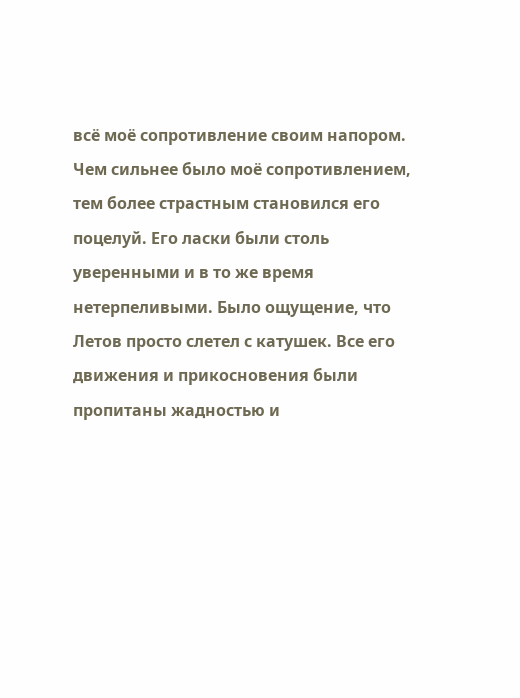всё моё сопротивление своим напором.
Чем сильнее было моё сопротивлением, тем более страстным становился его поцелуй. Его ласки были столь уверенными и в то же время нетерпеливыми. Было ощущение, что Летов просто слетел с катушек. Все его движения и прикосновения были пропитаны жадностью и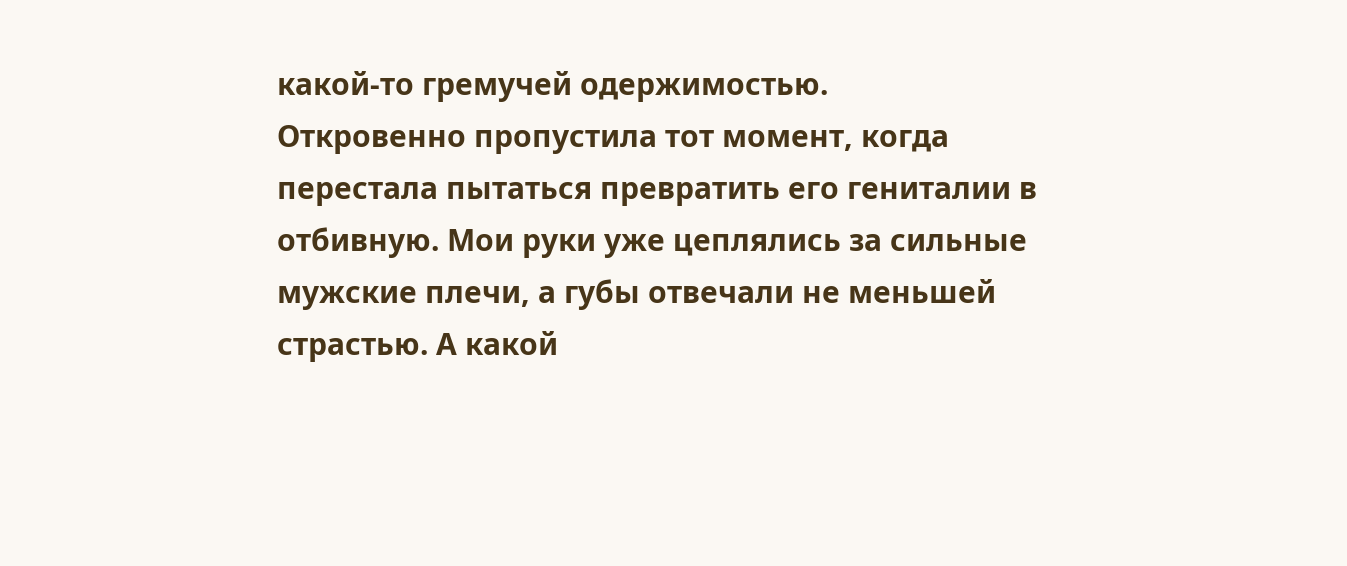какой-то гремучей одержимостью.
Откровенно пропустила тот момент, когда перестала пытаться превратить его гениталии в отбивную. Мои руки уже цеплялись за сильные мужские плечи, а губы отвечали не меньшей страстью. А какой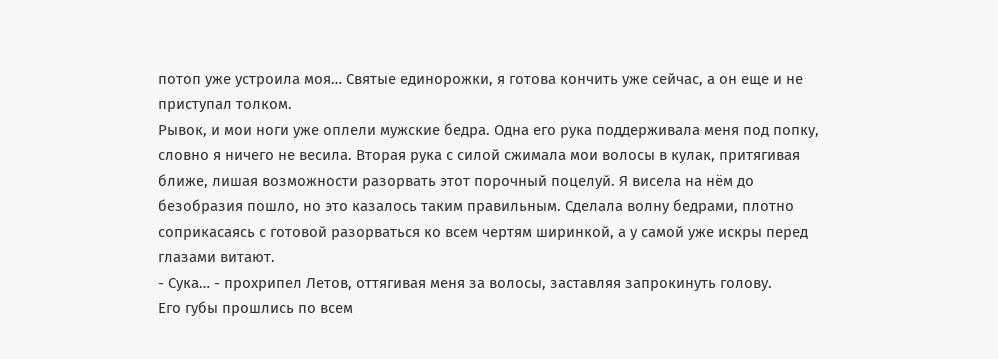потоп уже устроила моя… Святые единорожки, я готова кончить уже сейчас, а он еще и не приступал толком.
Рывок, и мои ноги уже оплели мужские бедра. Одна его рука поддерживала меня под попку, словно я ничего не весила. Вторая рука с силой сжимала мои волосы в кулак, притягивая ближе, лишая возможности разорвать этот порочный поцелуй. Я висела на нём до безобразия пошло, но это казалось таким правильным. Сделала волну бедрами, плотно соприкасаясь с готовой разорваться ко всем чертям ширинкой, а у самой уже искры перед глазами витают.
- Сука… - прохрипел Летов, оттягивая меня за волосы, заставляя запрокинуть голову.
Его губы прошлись по всем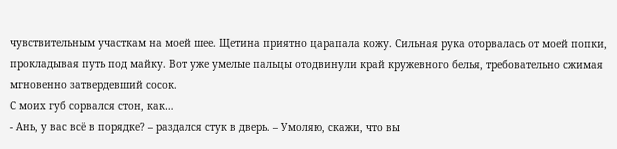чувствительным участкам на моей шее. Щетина приятно царапала кожу. Сильная рука оторвалась от моей попки, прокладывая путь под майку. Вот уже умелые пальцы отодвинули край кружевного белья, требовательно сжимая мгновенно затвердевший сосок.
С моих губ сорвался стон, как…
- Ань, у вас всё в порядке? – раздался стук в дверь. – Умоляю, скажи, что вы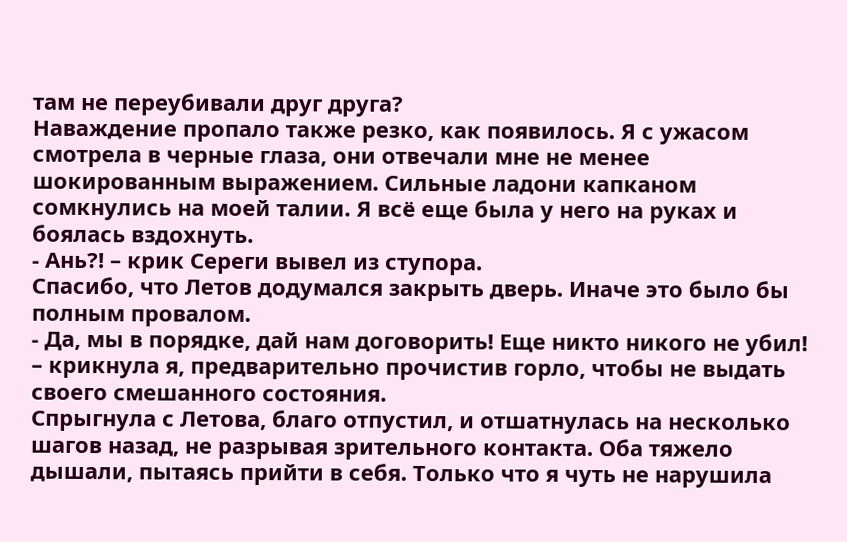там не переубивали друг друга?
Наваждение пропало также резко, как появилось. Я с ужасом смотрела в черные глаза, они отвечали мне не менее шокированным выражением. Сильные ладони капканом сомкнулись на моей талии. Я всё еще была у него на руках и боялась вздохнуть.
- Ань?! – крик Сереги вывел из ступора.
Спасибо, что Летов додумался закрыть дверь. Иначе это было бы полным провалом.
- Да, мы в порядке, дай нам договорить! Еще никто никого не убил! – крикнула я, предварительно прочистив горло, чтобы не выдать своего смешанного состояния.
Спрыгнула с Летова, благо отпустил, и отшатнулась на несколько шагов назад, не разрывая зрительного контакта. Оба тяжело дышали, пытаясь прийти в себя. Только что я чуть не нарушила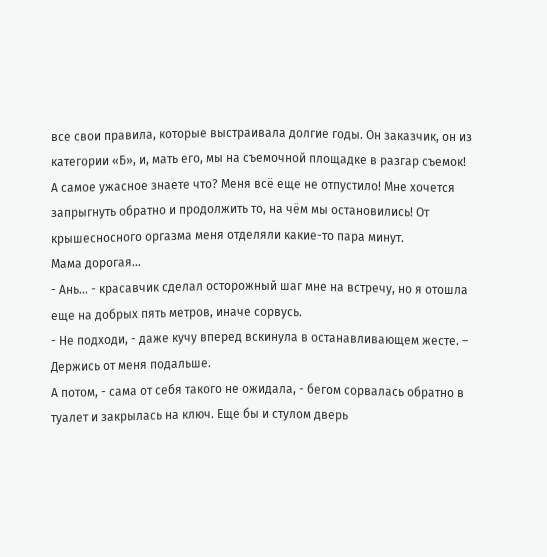все свои правила, которые выстраивала долгие годы. Он заказчик, он из категории «Б», и, мать его, мы на съемочной площадке в разгар съемок!
А самое ужасное знаете что? Меня всё еще не отпустило! Мне хочется запрыгнуть обратно и продолжить то, на чём мы остановились! От крышесносного оргазма меня отделяли какие-то пара минут.
Мама дорогая…
- Ань… - красавчик сделал осторожный шаг мне на встречу, но я отошла еще на добрых пять метров, иначе сорвусь.
- Не подходи, - даже кучу вперед вскинула в останавливающем жесте. – Держись от меня подальше.
А потом, - сама от себя такого не ожидала, - бегом сорвалась обратно в туалет и закрылась на ключ. Еще бы и стулом дверь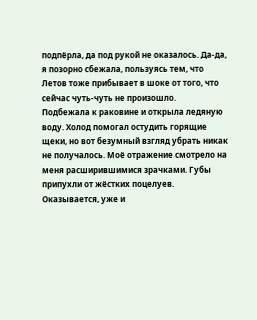подпёрла, да под рукой не оказалось. Да-да, я позорно сбежала, пользуясь тем, что Летов тоже прибывает в шоке от того, что сейчас чуть-чуть не произошло.
Подбежала к раковине и открыла ледяную воду. Холод помогал остудить горящие щеки, но вот безумный взгляд убрать никак не получалось. Моё отражение смотрело на меня расширившимися зрачками. Губы припухли от жёстких поцелуев. Оказывается, уже и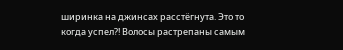ширинка на джинсах расстёгнута. Это то когда успел?! Волосы растрепаны самым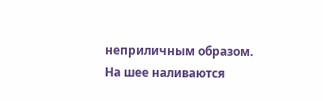неприличным образом. На шее наливаются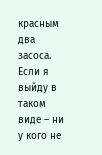красным два засоса. Если я выйду в таком виде – ни у кого не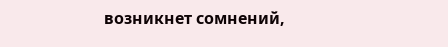возникнет сомнений,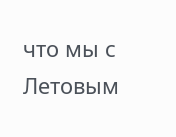что мы с Летовым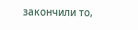закончили то,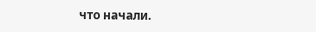что начали.